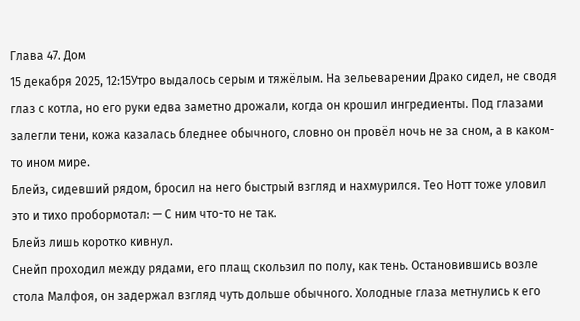Глава 47. Дом
15 декабря 2025, 12:15Утро выдалось серым и тяжёлым. На зельеварении Драко сидел, не сводя глаз с котла, но его руки едва заметно дрожали, когда он крошил ингредиенты. Под глазами залегли тени, кожа казалась бледнее обычного, словно он провёл ночь не за сном, а в каком-то ином мире.
Блейз, сидевший рядом, бросил на него быстрый взгляд и нахмурился. Тео Нотт тоже уловил это и тихо пробормотал: — С ним что-то не так.
Блейз лишь коротко кивнул.
Снейп проходил между рядами, его плащ скользил по полу, как тень. Остановившись возле стола Малфоя, он задержал взгляд чуть дольше обычного. Холодные глаза метнулись к его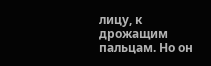лицу, к дрожащим пальцам. Но он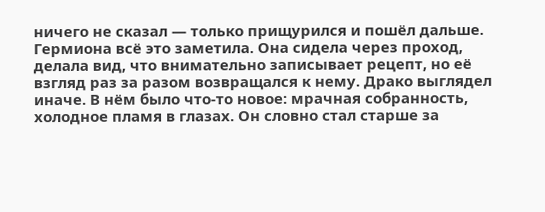ничего не сказал — только прищурился и пошёл дальше.
Гермиона всё это заметила. Она сидела через проход, делала вид, что внимательно записывает рецепт, но её взгляд раз за разом возвращался к нему. Драко выглядел иначе. В нём было что-то новое: мрачная собранность, холодное пламя в глазах. Он словно стал старше за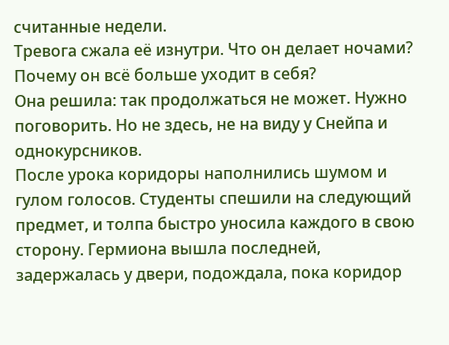считанные недели.
Тревога сжала её изнутри. Что он делает ночами? Почему он всё больше уходит в себя?
Она решила: так продолжаться не может. Нужно поговорить. Но не здесь, не на виду у Снейпа и однокурсников.
После урока коридоры наполнились шумом и гулом голосов. Студенты спешили на следующий предмет, и толпа быстро уносила каждого в свою сторону. Гермиона вышла последней, задержалась у двери, подождала, пока коридор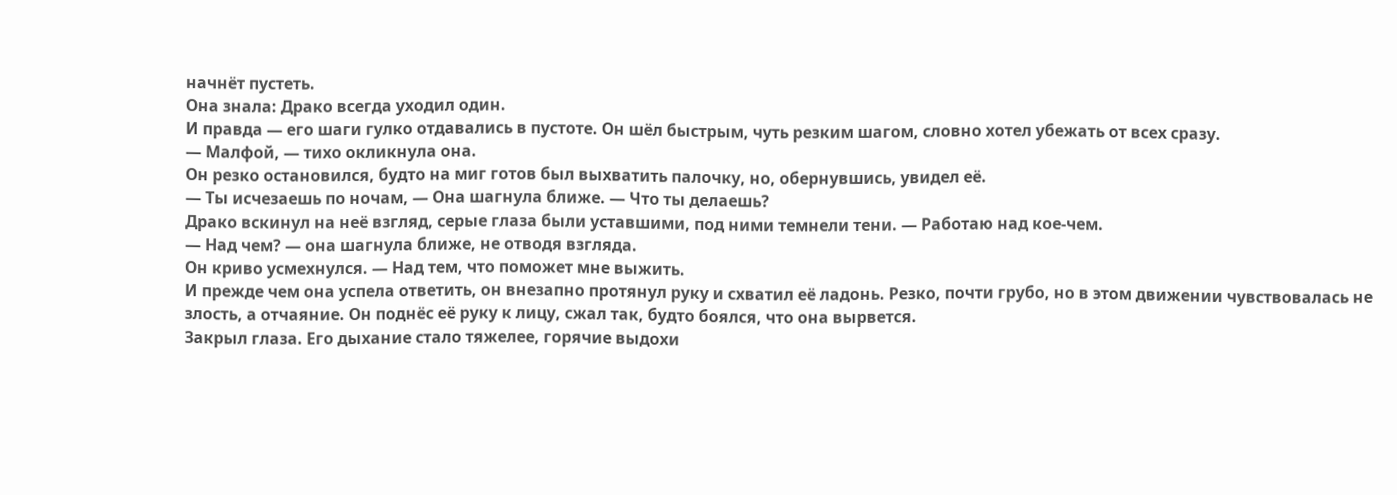начнёт пустеть.
Она знала: Драко всегда уходил один.
И правда — его шаги гулко отдавались в пустоте. Он шёл быстрым, чуть резким шагом, словно хотел убежать от всех сразу.
— Малфой, — тихо окликнула она.
Он резко остановился, будто на миг готов был выхватить палочку, но, обернувшись, увидел её.
— Ты исчезаешь по ночам, — Она шагнула ближе. — Что ты делаешь?
Драко вскинул на неё взгляд, серые глаза были уставшими, под ними темнели тени. — Работаю над кое-чем.
— Над чем? — она шагнула ближе, не отводя взгляда.
Он криво усмехнулся. — Над тем, что поможет мне выжить.
И прежде чем она успела ответить, он внезапно протянул руку и схватил её ладонь. Резко, почти грубо, но в этом движении чувствовалась не злость, а отчаяние. Он поднёс её руку к лицу, сжал так, будто боялся, что она вырвется.
Закрыл глаза. Его дыхание стало тяжелее, горячие выдохи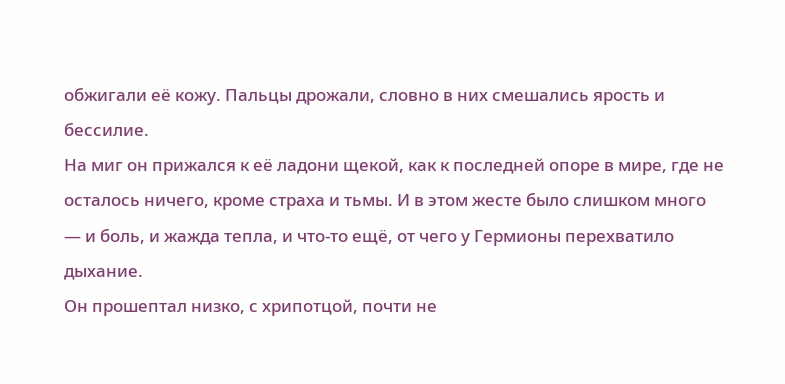обжигали её кожу. Пальцы дрожали, словно в них смешались ярость и бессилие.
На миг он прижался к её ладони щекой, как к последней опоре в мире, где не осталось ничего, кроме страха и тьмы. И в этом жесте было слишком много — и боль, и жажда тепла, и что-то ещё, от чего у Гермионы перехватило дыхание.
Он прошептал низко, с хрипотцой, почти не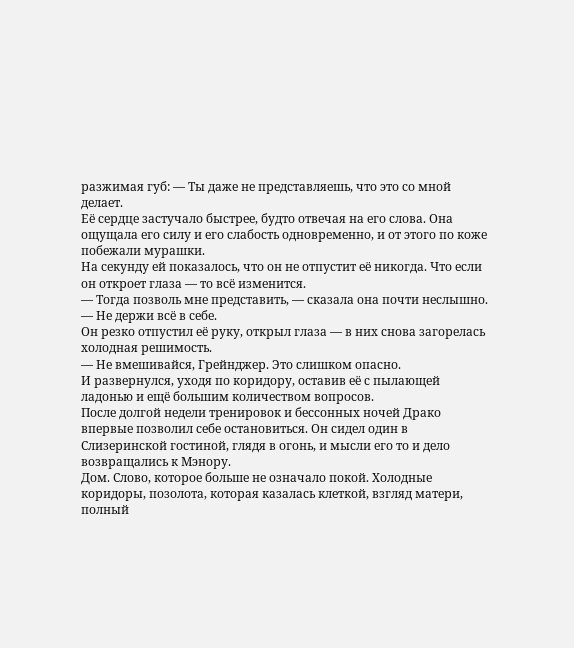разжимая губ: — Ты даже не представляешь, что это со мной делает.
Её сердце застучало быстрее, будто отвечая на его слова. Она ощущала его силу и его слабость одновременно, и от этого по коже побежали мурашки.
На секунду ей показалось, что он не отпустит её никогда. Что если он откроет глаза — то всё изменится.
— Тогда позволь мне представить, — сказала она почти неслышно. — Не держи всё в себе.
Он резко отпустил её руку, открыл глаза — в них снова загорелась холодная решимость.
— Не вмешивайся, Грейнджер. Это слишком опасно.
И развернулся, уходя по коридору, оставив её с пылающей ладонью и ещё большим количеством вопросов.
После долгой недели тренировок и бессонных ночей Драко впервые позволил себе остановиться. Он сидел один в Слизеринской гостиной, глядя в огонь, и мысли его то и дело возвращались к Мэнору.
Дом. Слово, которое больше не означало покой. Холодные коридоры, позолота, которая казалась клеткой, взгляд матери, полный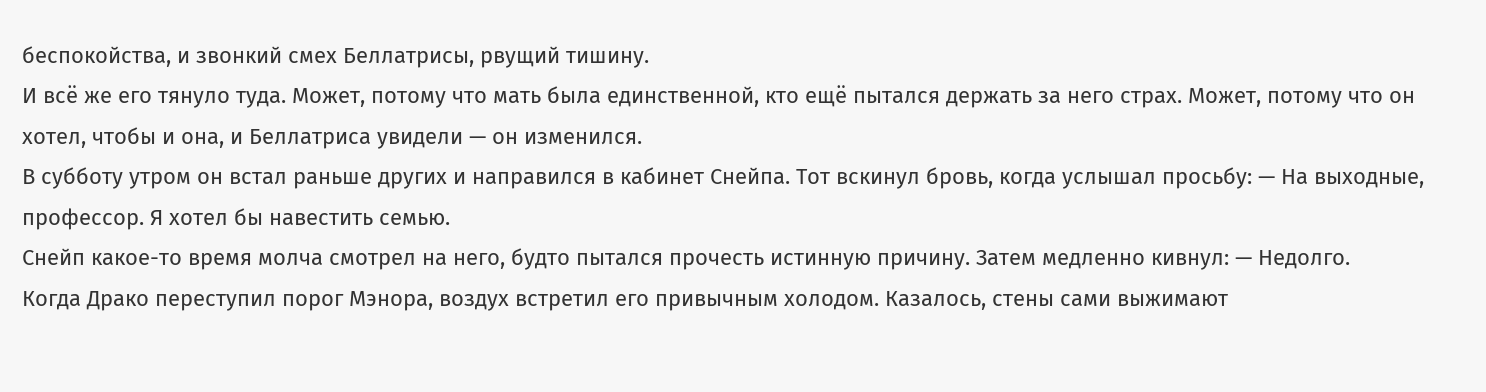беспокойства, и звонкий смех Беллатрисы, рвущий тишину.
И всё же его тянуло туда. Может, потому что мать была единственной, кто ещё пытался держать за него страх. Может, потому что он хотел, чтобы и она, и Беллатриса увидели — он изменился.
В субботу утром он встал раньше других и направился в кабинет Снейпа. Тот вскинул бровь, когда услышал просьбу: — На выходные, профессор. Я хотел бы навестить семью.
Снейп какое-то время молча смотрел на него, будто пытался прочесть истинную причину. Затем медленно кивнул: — Недолго.
Когда Драко переступил порог Мэнора, воздух встретил его привычным холодом. Казалось, стены сами выжимают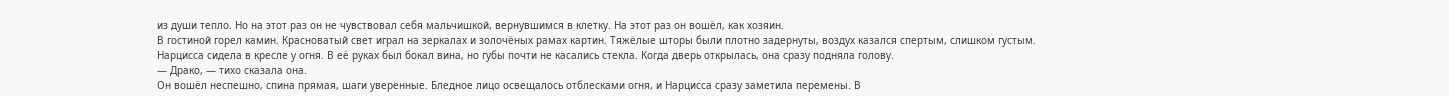из души тепло. Но на этот раз он не чувствовал себя мальчишкой, вернувшимся в клетку. На этот раз он вошёл, как хозяин.
В гостиной горел камин. Красноватый свет играл на зеркалах и золочёных рамах картин. Тяжёлые шторы были плотно задернуты, воздух казался спертым, слишком густым.
Нарцисса сидела в кресле у огня. В её руках был бокал вина, но губы почти не касались стекла. Когда дверь открылась, она сразу подняла голову.
— Драко, — тихо сказала она.
Он вошёл неспешно, спина прямая, шаги уверенные. Бледное лицо освещалось отблесками огня, и Нарцисса сразу заметила перемены. В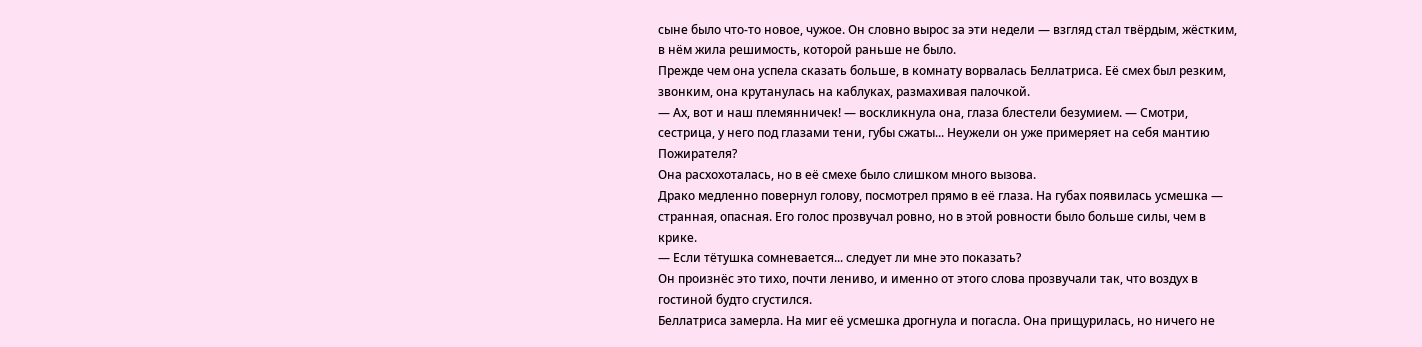сыне было что-то новое, чужое. Он словно вырос за эти недели — взгляд стал твёрдым, жёстким, в нём жила решимость, которой раньше не было.
Прежде чем она успела сказать больше, в комнату ворвалась Беллатриса. Её смех был резким, звонким, она крутанулась на каблуках, размахивая палочкой.
— Ах, вот и наш племянничек! — воскликнула она, глаза блестели безумием. — Смотри, сестрица, у него под глазами тени, губы сжаты... Неужели он уже примеряет на себя мантию Пожирателя?
Она расхохоталась, но в её смехе было слишком много вызова.
Драко медленно повернул голову, посмотрел прямо в её глаза. На губах появилась усмешка — странная, опасная. Его голос прозвучал ровно, но в этой ровности было больше силы, чем в крике.
— Если тётушка сомневается... следует ли мне это показать?
Он произнёс это тихо, почти лениво, и именно от этого слова прозвучали так, что воздух в гостиной будто сгустился.
Беллатриса замерла. На миг её усмешка дрогнула и погасла. Она прищурилась, но ничего не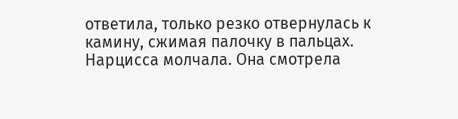ответила, только резко отвернулась к камину, сжимая палочку в пальцах.
Нарцисса молчала. Она смотрела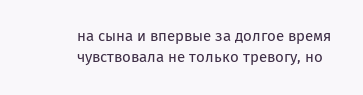на сына и впервые за долгое время чувствовала не только тревогу, но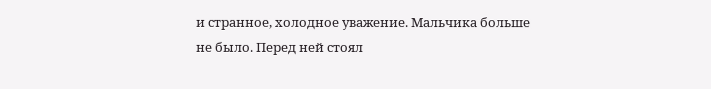и странное, холодное уважение. Мальчика больше не было. Перед ней стоял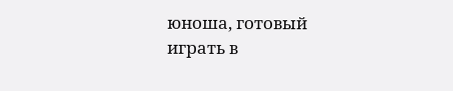юноша, готовый играть в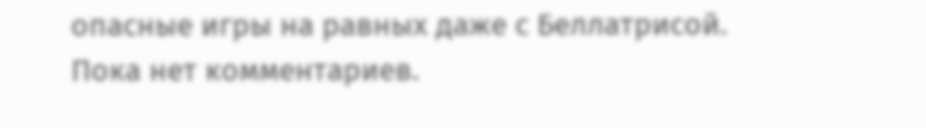опасные игры на равных даже с Беллатрисой.
Пока нет комментариев.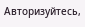Авторизуйтесь,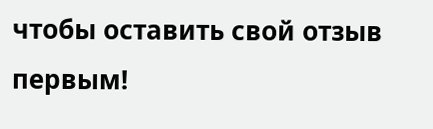чтобы оставить свой отзыв первым!